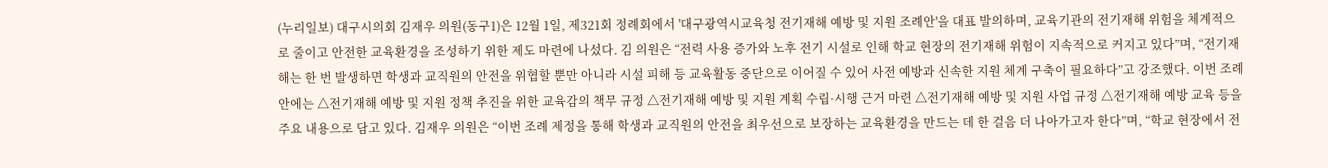(누리일보) 대구시의회 김재우 의원(동구1)은 12월 1일, 제321회 정례회에서 '대구광역시교육청 전기재해 예방 및 지원 조례안'을 대표 발의하며, 교육기관의 전기재해 위험을 체계적으로 줄이고 안전한 교육환경을 조성하기 위한 제도 마련에 나섰다. 김 의원은 “전력 사용 증가와 노후 전기 시설로 인해 학교 현장의 전기재해 위험이 지속적으로 커지고 있다”며, “전기재해는 한 번 발생하면 학생과 교직원의 안전을 위협할 뿐만 아니라 시설 피해 등 교육활동 중단으로 이어질 수 있어 사전 예방과 신속한 지원 체계 구축이 필요하다”고 강조했다. 이번 조례안에는 △전기재해 예방 및 지원 정책 추진을 위한 교육감의 책무 규정 △전기재해 예방 및 지원 계획 수립·시행 근거 마련 △전기재해 예방 및 지원 사업 규정 △전기재해 예방 교육 등을 주요 내용으로 담고 있다. 김재우 의원은 “이번 조례 제정을 통해 학생과 교직원의 안전을 최우선으로 보장하는 교육환경을 만드는 데 한 걸음 더 나아가고자 한다”며, “학교 현장에서 전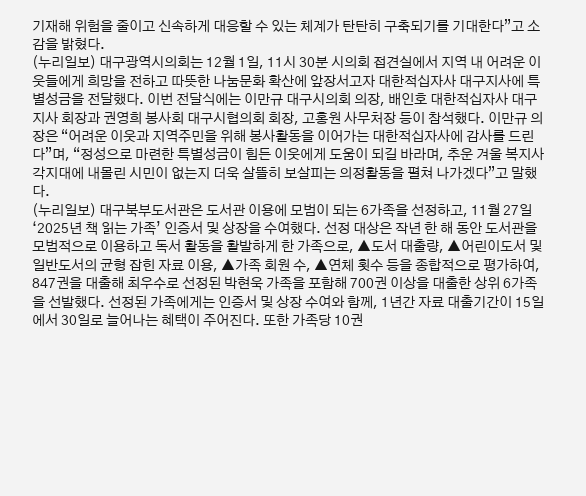기재해 위험을 줄이고 신속하게 대응할 수 있는 체계가 탄탄히 구축되기를 기대한다”고 소감을 밝혔다.
(누리일보) 대구광역시의회는 12월 1일, 11시 30분 시의회 접견실에서 지역 내 어려운 이웃들에게 희망을 전하고 따뜻한 나눔문화 확산에 앞장서고자 대한적십자사 대구지사에 특별성금을 전달했다. 이번 전달식에는 이만규 대구시의회 의장, 배인호 대한적십자사 대구지사 회장과 권영희 봉사회 대구시협의회 회장, 고홍원 사무처장 등이 참석했다. 이만규 의장은 “어려운 이웃과 지역주민을 위해 봉사활동을 이어가는 대한적십자사에 감사를 드린다”며, “정성으로 마련한 특별성금이 힘든 이웃에게 도움이 되길 바라며, 추운 겨울 복지사각지대에 내몰린 시민이 없는지 더욱 살뜰히 보살피는 의정활동을 펼쳐 나가겠다”고 말했다.
(누리일보) 대구북부도서관은 도서관 이용에 모범이 되는 6가족을 선정하고, 11월 27일 ‘2025년 책 읽는 가족’ 인증서 및 상장을 수여했다. 선정 대상은 작년 한 해 동안 도서관을 모범적으로 이용하고 독서 활동을 활발하게 한 가족으로, ▲도서 대출량, ▲어린이도서 및 일반도서의 균형 잡힌 자료 이용, ▲가족 회원 수, ▲연체 횟수 등을 종합적으로 평가하여, 847권을 대출해 최우수로 선정된 박현욱 가족을 포함해 700권 이상을 대출한 상위 6가족을 선발했다. 선정된 가족에게는 인증서 및 상장 수여와 함께, 1년간 자료 대출기간이 15일에서 30일로 늘어나는 혜택이 주어진다. 또한 가족당 10권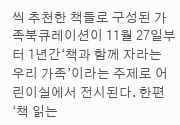씩 추천한 책들로 구성된 가족북큐레이션이 11월 27일부터 1년간‘책과 함께 자라는 우리 가족’이라는 주제로 어린이실에서 전시된다. 한편 ‘책 읽는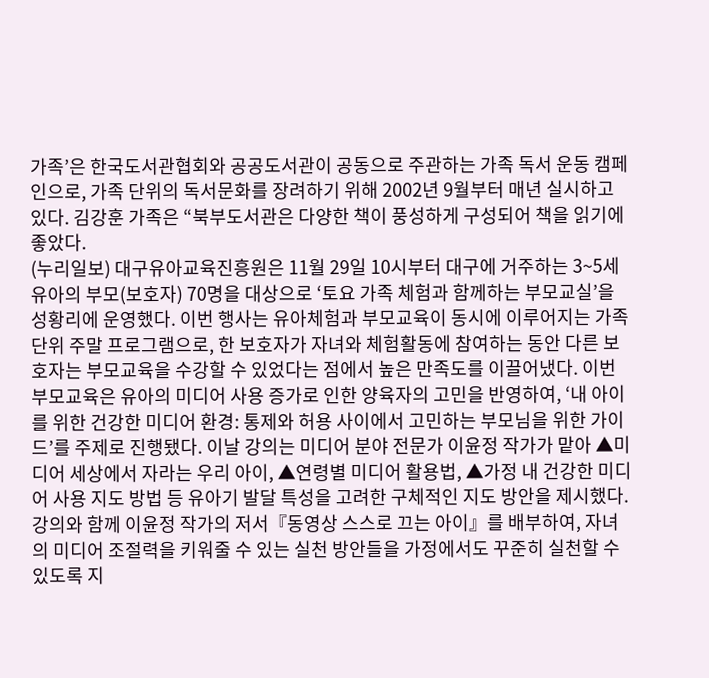가족’은 한국도서관협회와 공공도서관이 공동으로 주관하는 가족 독서 운동 캠페인으로, 가족 단위의 독서문화를 장려하기 위해 2002년 9월부터 매년 실시하고 있다. 김강훈 가족은 “북부도서관은 다양한 책이 풍성하게 구성되어 책을 읽기에 좋았다.
(누리일보) 대구유아교육진흥원은 11월 29일 10시부터 대구에 거주하는 3~5세 유아의 부모(보호자) 70명을 대상으로 ‘토요 가족 체험과 함께하는 부모교실’을 성황리에 운영했다. 이번 행사는 유아체험과 부모교육이 동시에 이루어지는 가족 단위 주말 프로그램으로, 한 보호자가 자녀와 체험활동에 참여하는 동안 다른 보호자는 부모교육을 수강할 수 있었다는 점에서 높은 만족도를 이끌어냈다. 이번 부모교육은 유아의 미디어 사용 증가로 인한 양육자의 고민을 반영하여, ‘내 아이를 위한 건강한 미디어 환경: 통제와 허용 사이에서 고민하는 부모님을 위한 가이드’를 주제로 진행됐다. 이날 강의는 미디어 분야 전문가 이윤정 작가가 맡아 ▲미디어 세상에서 자라는 우리 아이, ▲연령별 미디어 활용법, ▲가정 내 건강한 미디어 사용 지도 방법 등 유아기 발달 특성을 고려한 구체적인 지도 방안을 제시했다. 강의와 함께 이윤정 작가의 저서『동영상 스스로 끄는 아이』를 배부하여, 자녀의 미디어 조절력을 키워줄 수 있는 실천 방안들을 가정에서도 꾸준히 실천할 수 있도록 지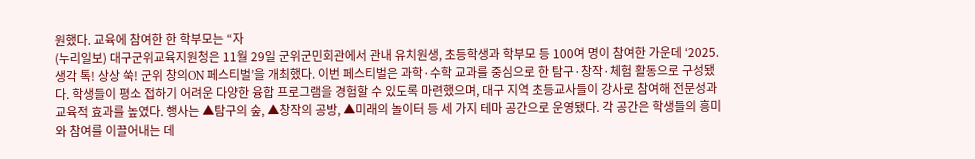원했다. 교육에 참여한 한 학부모는 “자
(누리일보) 대구군위교육지원청은 11월 29일 군위군민회관에서 관내 유치원생, 초등학생과 학부모 등 100여 명이 참여한 가운데 ‘2025. 생각 톡! 상상 쑥! 군위 창의ON 페스티벌’을 개최했다. 이번 페스티벌은 과학·수학 교과를 중심으로 한 탐구·창작·체험 활동으로 구성됐다. 학생들이 평소 접하기 어려운 다양한 융합 프로그램을 경험할 수 있도록 마련했으며, 대구 지역 초등교사들이 강사로 참여해 전문성과 교육적 효과를 높였다. 행사는 ▲탐구의 숲, ▲창작의 공방, ▲미래의 놀이터 등 세 가지 테마 공간으로 운영됐다. 각 공간은 학생들의 흥미와 참여를 이끌어내는 데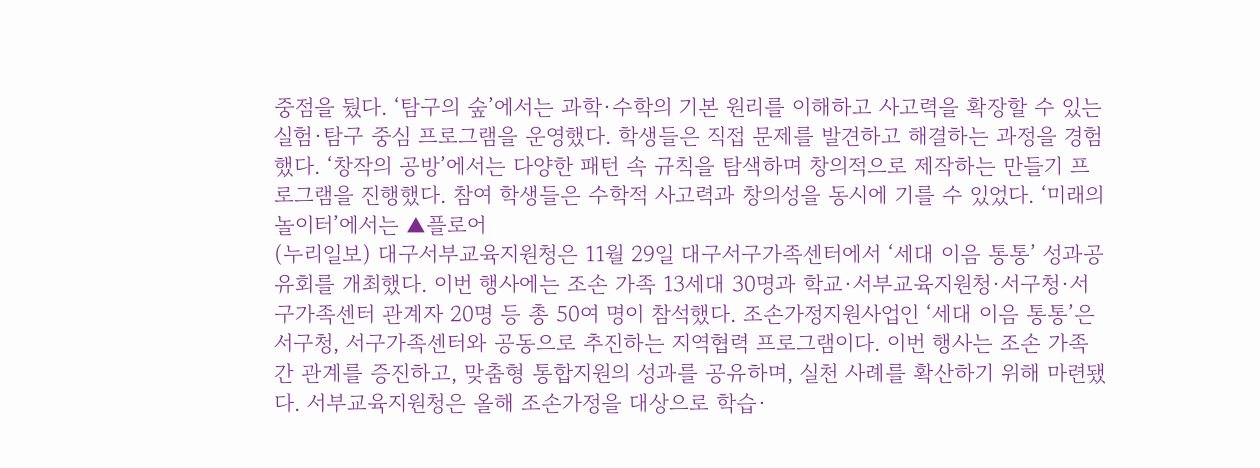중점을 뒀다. ‘탐구의 숲’에서는 과학·수학의 기본 원리를 이해하고 사고력을 확장할 수 있는 실험·탐구 중심 프로그램을 운영했다. 학생들은 직접 문제를 발견하고 해결하는 과정을 경험했다. ‘창작의 공방’에서는 다양한 패턴 속 규칙을 탐색하며 창의적으로 제작하는 만들기 프로그램을 진행했다. 참여 학생들은 수학적 사고력과 창의성을 동시에 기를 수 있었다. ‘미래의 놀이터’에서는 ▲플로어
(누리일보) 대구서부교육지원청은 11월 29일 대구서구가족센터에서 ‘세대 이음 통통’ 성과공유회를 개최했다. 이번 행사에는 조손 가족 13세대 30명과 학교·서부교육지원청·서구청·서구가족센터 관계자 20명 등 총 50여 명이 참석했다. 조손가정지원사업인 ‘세대 이음 통통’은 서구청, 서구가족센터와 공동으로 추진하는 지역협력 프로그램이다. 이번 행사는 조손 가족 간 관계를 증진하고, 맞춤형 통합지원의 성과를 공유하며, 실천 사례를 확산하기 위해 마련됐다. 서부교육지원청은 올해 조손가정을 대상으로 학습·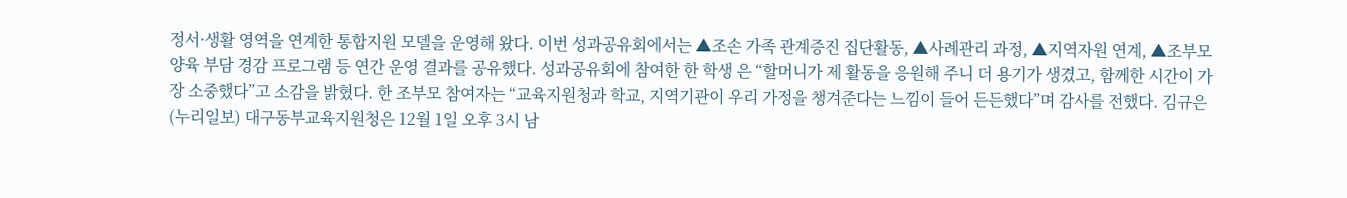정서·생활 영역을 연계한 통합지원 모델을 운영해 왔다. 이번 성과공유회에서는 ▲조손 가족 관계증진 집단활동, ▲사례관리 과정, ▲지역자원 연계, ▲조부모 양육 부담 경감 프로그램 등 연간 운영 결과를 공유했다. 성과공유회에 참여한 한 학생 은 “할머니가 제 활동을 응원해 주니 더 용기가 생겼고, 함께한 시간이 가장 소중했다”고 소감을 밝혔다. 한 조부모 참여자는 “교육지원청과 학교, 지역기관이 우리 가정을 챙겨준다는 느낌이 들어 든든했다”며 감사를 전했다. 김규은
(누리일보) 대구동부교육지원청은 12월 1일 오후 3시 남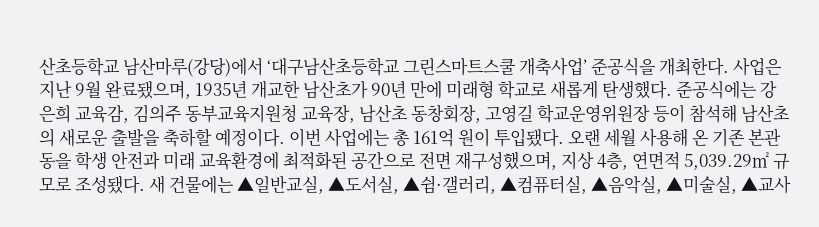산초등학교 남산마루(강당)에서 ‘대구남산초등학교 그린스마트스쿨 개축사업’ 준공식을 개최한다. 사업은 지난 9월 완료됐으며, 1935년 개교한 남산초가 90년 만에 미래형 학교로 새롭게 탄생했다. 준공식에는 강은희 교육감, 김의주 동부교육지원청 교육장, 남산초 동창회장, 고영길 학교운영위원장 등이 참석해 남산초의 새로운 출발을 축하할 예정이다. 이번 사업에는 총 161억 원이 투입됐다. 오랜 세월 사용해 온 기존 본관동을 학생 안전과 미래 교육환경에 최적화된 공간으로 전면 재구성했으며, 지상 4층, 연면적 5,039.29㎡ 규모로 조성됐다. 새 건물에는 ▲일반교실, ▲도서실, ▲쉼·갤러리, ▲컴퓨터실, ▲음악실, ▲미술실, ▲교사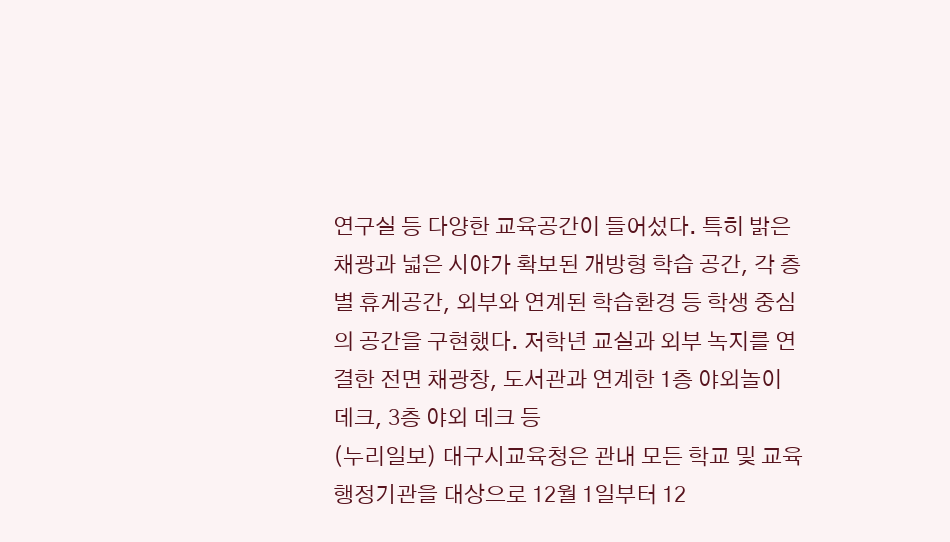연구실 등 다양한 교육공간이 들어섰다. 특히 밝은 채광과 넓은 시야가 확보된 개방형 학습 공간, 각 층별 휴게공간, 외부와 연계된 학습환경 등 학생 중심의 공간을 구현했다. 저학년 교실과 외부 녹지를 연결한 전면 채광창, 도서관과 연계한 1층 야외놀이 데크, 3층 야외 데크 등
(누리일보) 대구시교육청은 관내 모든 학교 및 교육행정기관을 대상으로 12월 1일부터 12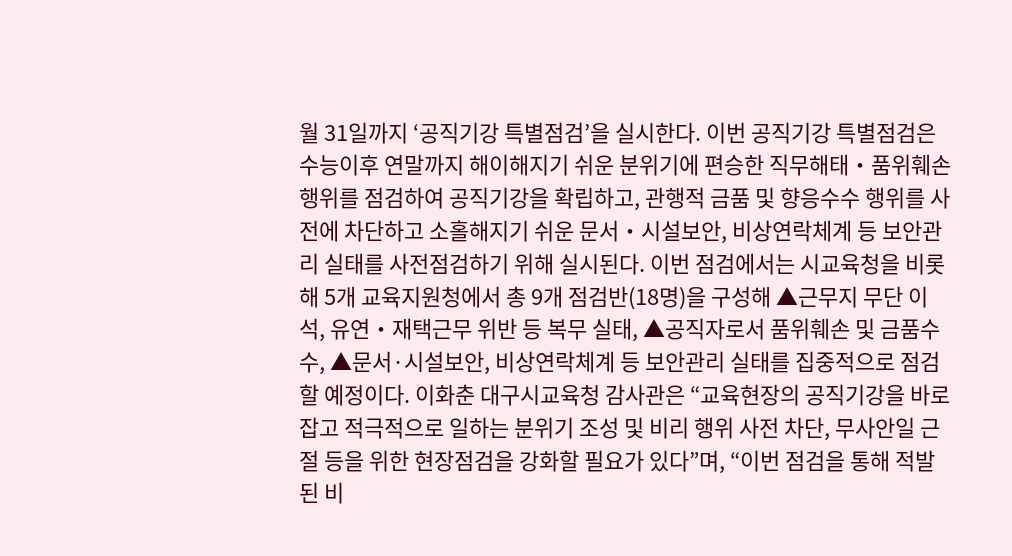월 31일까지 ‘공직기강 특별점검’을 실시한다. 이번 공직기강 특별점검은 수능이후 연말까지 해이해지기 쉬운 분위기에 편승한 직무해태・품위훼손 행위를 점검하여 공직기강을 확립하고, 관행적 금품 및 향응수수 행위를 사전에 차단하고 소홀해지기 쉬운 문서・시설보안, 비상연락체계 등 보안관리 실태를 사전점검하기 위해 실시된다. 이번 점검에서는 시교육청을 비롯해 5개 교육지원청에서 총 9개 점검반(18명)을 구성해 ▲근무지 무단 이석, 유연・재택근무 위반 등 복무 실태, ▲공직자로서 품위훼손 및 금품수수, ▲문서·시설보안, 비상연락체계 등 보안관리 실태를 집중적으로 점검할 예정이다. 이화춘 대구시교육청 감사관은 “교육현장의 공직기강을 바로 잡고 적극적으로 일하는 분위기 조성 및 비리 행위 사전 차단, 무사안일 근절 등을 위한 현장점검을 강화할 필요가 있다”며, “이번 점검을 통해 적발된 비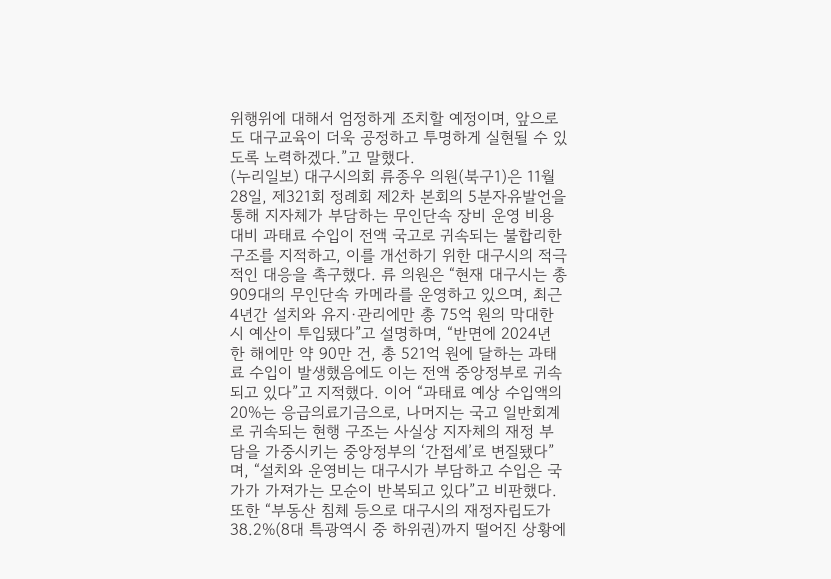위행위에 대해서 엄정하게 조치할 예정이며, 앞으로도 대구교육이 더욱 공정하고 투명하게 실현될 수 있도록 노력하겠다.”고 말했다.
(누리일보) 대구시의회 류종우 의원(북구1)은 11월 28일, 제321회 정례회 제2차 본회의 5분자유발언을 통해 지자체가 부담하는 무인단속 장비 운영 비용 대비 과태료 수입이 전액 국고로 귀속되는 불합리한 구조를 지적하고, 이를 개선하기 위한 대구시의 적극적인 대응을 촉구했다. 류 의원은 “현재 대구시는 총 909대의 무인단속 카메라를 운영하고 있으며, 최근 4년간 설치와 유지·관리에만 총 75억 원의 막대한 시 예산이 투입됐다”고 설명하며, “반면에 2024년 한 해에만 약 90만 건, 총 521억 원에 달하는 과태료 수입이 발생했음에도 이는 전액 중앙정부로 귀속되고 있다”고 지적했다. 이어 “과태료 예상 수입액의 20%는 응급의료기금으로, 나머지는 국고 일반회계로 귀속되는 현행 구조는 사실상 지자체의 재정 부담을 가중시키는 중앙정부의 ‘간접세’로 변질됐다”며, “설치와 운영비는 대구시가 부담하고 수입은 국가가 가져가는 모순이 반복되고 있다”고 비판했다. 또한 “부동산 침체 등으로 대구시의 재정자립도가 38.2%(8대 특광역시 중 하위권)까지 떨어진 상황에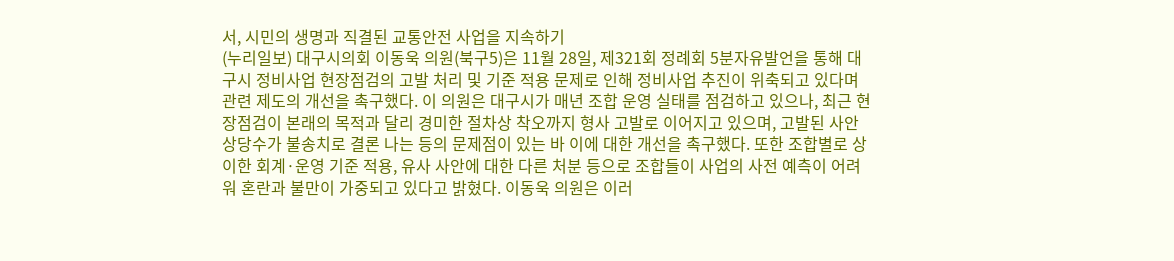서, 시민의 생명과 직결된 교통안전 사업을 지속하기
(누리일보) 대구시의회 이동욱 의원(북구5)은 11월 28일, 제321회 정례회 5분자유발언을 통해 대구시 정비사업 현장점검의 고발 처리 및 기준 적용 문제로 인해 정비사업 추진이 위축되고 있다며 관련 제도의 개선을 촉구했다. 이 의원은 대구시가 매년 조합 운영 실태를 점검하고 있으나, 최근 현장점검이 본래의 목적과 달리 경미한 절차상 착오까지 형사 고발로 이어지고 있으며, 고발된 사안 상당수가 불송치로 결론 나는 등의 문제점이 있는 바 이에 대한 개선을 촉구했다. 또한 조합별로 상이한 회계·운영 기준 적용, 유사 사안에 대한 다른 처분 등으로 조합들이 사업의 사전 예측이 어려워 혼란과 불만이 가중되고 있다고 밝혔다. 이동욱 의원은 이러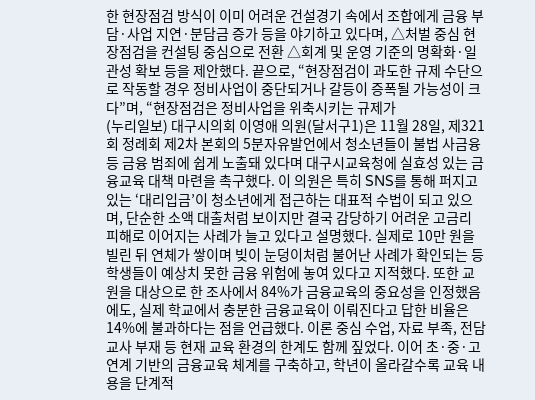한 현장점검 방식이 이미 어려운 건설경기 속에서 조합에게 금융 부담·사업 지연·분담금 증가 등을 야기하고 있다며, △처벌 중심 현장점검을 컨설팅 중심으로 전환 △회계 및 운영 기준의 명확화·일관성 확보 등을 제안했다. 끝으로, “현장점검이 과도한 규제 수단으로 작동할 경우 정비사업이 중단되거나 갈등이 증폭될 가능성이 크다”며, “현장점검은 정비사업을 위축시키는 규제가
(누리일보) 대구시의회 이영애 의원(달서구1)은 11월 28일, 제321회 정례회 제2차 본회의 5분자유발언에서 청소년들이 불법 사금융 등 금융 범죄에 쉽게 노출돼 있다며 대구시교육청에 실효성 있는 금융교육 대책 마련을 촉구했다. 이 의원은 특히 SNS를 통해 퍼지고 있는 ‘대리입금’이 청소년에게 접근하는 대표적 수법이 되고 있으며, 단순한 소액 대출처럼 보이지만 결국 감당하기 어려운 고금리 피해로 이어지는 사례가 늘고 있다고 설명했다. 실제로 10만 원을 빌린 뒤 연체가 쌓이며 빚이 눈덩이처럼 불어난 사례가 확인되는 등 학생들이 예상치 못한 금융 위험에 놓여 있다고 지적했다. 또한 교원을 대상으로 한 조사에서 84%가 금융교육의 중요성을 인정했음에도, 실제 학교에서 충분한 금융교육이 이뤄진다고 답한 비율은 14%에 불과하다는 점을 언급했다. 이론 중심 수업, 자료 부족, 전담 교사 부재 등 현재 교육 환경의 한계도 함께 짚었다. 이어 초·중·고 연계 기반의 금융교육 체계를 구축하고, 학년이 올라갈수록 교육 내용을 단계적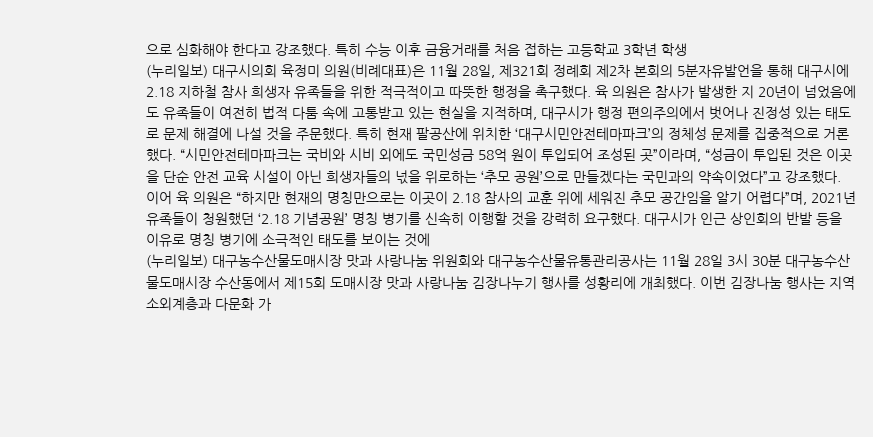으로 심화해야 한다고 강조했다. 특히 수능 이후 금융거래를 처음 접하는 고등학교 3학년 학생
(누리일보) 대구시의회 육정미 의원(비례대표)은 11월 28일, 제321회 정례회 제2차 본회의 5분자유발언을 통해 대구시에 2.18 지하철 참사 희생자 유족들을 위한 적극적이고 따뜻한 행정을 촉구했다. 육 의원은 참사가 발생한 지 20년이 넘었음에도 유족들이 여전히 법적 다툼 속에 고통받고 있는 현실을 지적하며, 대구시가 행정 편의주의에서 벗어나 진정성 있는 태도로 문제 해결에 나설 것을 주문했다. 특히 현재 팔공산에 위치한 ‘대구시민안전테마파크’의 정체성 문제를 집중적으로 거론했다. “시민안전테마파크는 국비와 시비 외에도 국민성금 58억 원이 투입되어 조성된 곳”이라며, “성금이 투입된 것은 이곳을 단순 안전 교육 시설이 아닌 희생자들의 넋을 위로하는 ‘추모 공원’으로 만들겠다는 국민과의 약속이었다”고 강조했다. 이어 육 의원은 “하지만 현재의 명칭만으로는 이곳이 2.18 참사의 교훈 위에 세워진 추모 공간임을 알기 어렵다”며, 2021년 유족들이 청원했던 ‘2.18 기념공원’ 명칭 병기를 신속히 이행할 것을 강력히 요구했다. 대구시가 인근 상인회의 반발 등을 이유로 명칭 병기에 소극적인 태도를 보이는 것에
(누리일보) 대구농수산물도매시장 맛과 사랑나눔 위원회와 대구농수산물유통관리공사는 11월 28일 3시 30분 대구농수산물도매시장 수산동에서 제15회 도매시장 맛과 사랑나눔 김장나누기 행사를 성황리에 개최했다. 이번 김장나눔 행사는 지역 소외계층과 다문화 가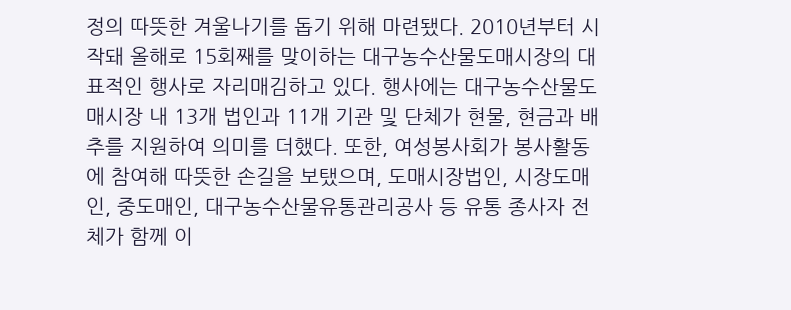정의 따뜻한 겨울나기를 돕기 위해 마련됐다. 2010년부터 시작돼 올해로 15회째를 맞이하는 대구농수산물도매시장의 대표적인 행사로 자리매김하고 있다. 행사에는 대구농수산물도매시장 내 13개 법인과 11개 기관 및 단체가 현물, 현금과 배추를 지원하여 의미를 더했다. 또한, 여성봉사회가 봉사활동에 참여해 따뜻한 손길을 보탰으며, 도매시장법인, 시장도매인, 중도매인, 대구농수산물유통관리공사 등 유통 종사자 전체가 함께 이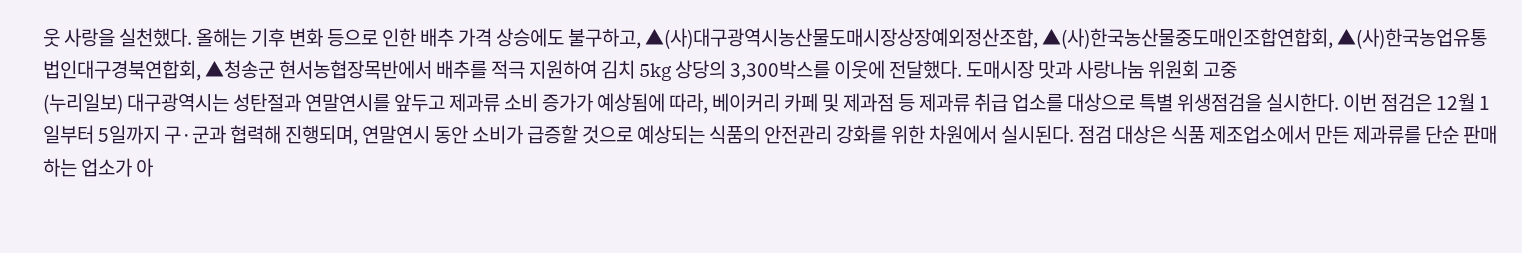웃 사랑을 실천했다. 올해는 기후 변화 등으로 인한 배추 가격 상승에도 불구하고, ▲(사)대구광역시농산물도매시장상장예외정산조합, ▲(사)한국농산물중도매인조합연합회, ▲(사)한국농업유통법인대구경북연합회, ▲청송군 현서농협장목반에서 배추를 적극 지원하여 김치 5kg 상당의 3,300박스를 이웃에 전달했다. 도매시장 맛과 사랑나눔 위원회 고중
(누리일보) 대구광역시는 성탄절과 연말연시를 앞두고 제과류 소비 증가가 예상됨에 따라, 베이커리 카페 및 제과점 등 제과류 취급 업소를 대상으로 특별 위생점검을 실시한다. 이번 점검은 12월 1일부터 5일까지 구·군과 협력해 진행되며, 연말연시 동안 소비가 급증할 것으로 예상되는 식품의 안전관리 강화를 위한 차원에서 실시된다. 점검 대상은 식품 제조업소에서 만든 제과류를 단순 판매하는 업소가 아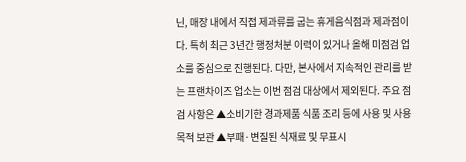닌, 매장 내에서 직접 제과류를 굽는 휴게음식점과 제과점이다. 특히 최근 3년간 행정처분 이력이 있거나 올해 미점검 업소를 중심으로 진행된다. 다만, 본사에서 지속적인 관리를 받는 프랜차이즈 업소는 이번 점검 대상에서 제외된다. 주요 점검 사항은 ▲소비기한 경과제품 식품 조리 등에 사용 및 사용목적 보관 ▲부패·변질된 식재료 및 무표시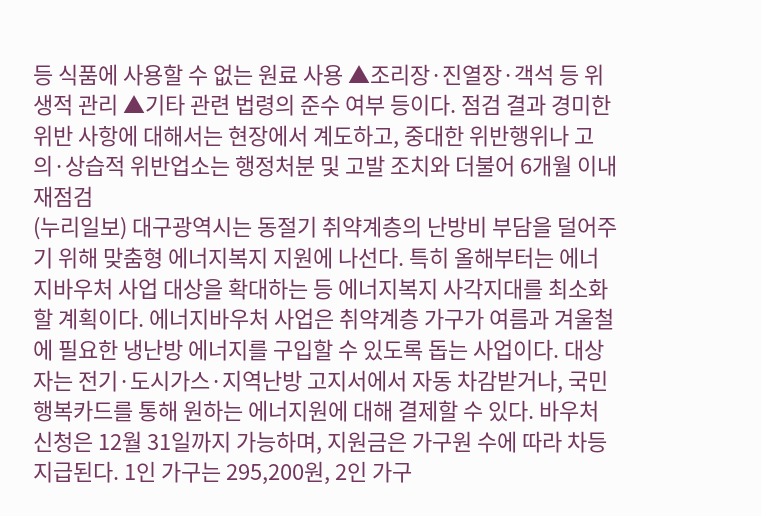등 식품에 사용할 수 없는 원료 사용 ▲조리장·진열장·객석 등 위생적 관리 ▲기타 관련 법령의 준수 여부 등이다. 점검 결과 경미한 위반 사항에 대해서는 현장에서 계도하고, 중대한 위반행위나 고의·상습적 위반업소는 행정처분 및 고발 조치와 더불어 6개월 이내 재점검
(누리일보) 대구광역시는 동절기 취약계층의 난방비 부담을 덜어주기 위해 맞춤형 에너지복지 지원에 나선다. 특히 올해부터는 에너지바우처 사업 대상을 확대하는 등 에너지복지 사각지대를 최소화할 계획이다. 에너지바우처 사업은 취약계층 가구가 여름과 겨울철에 필요한 냉난방 에너지를 구입할 수 있도록 돕는 사업이다. 대상자는 전기·도시가스·지역난방 고지서에서 자동 차감받거나, 국민행복카드를 통해 원하는 에너지원에 대해 결제할 수 있다. 바우처 신청은 12월 31일까지 가능하며, 지원금은 가구원 수에 따라 차등 지급된다. 1인 가구는 295,200원, 2인 가구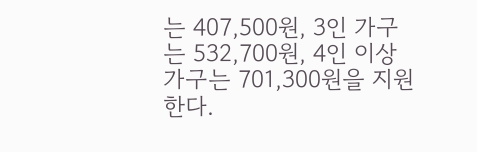는 407,500원, 3인 가구는 532,700원, 4인 이상 가구는 701,300원을 지원한다.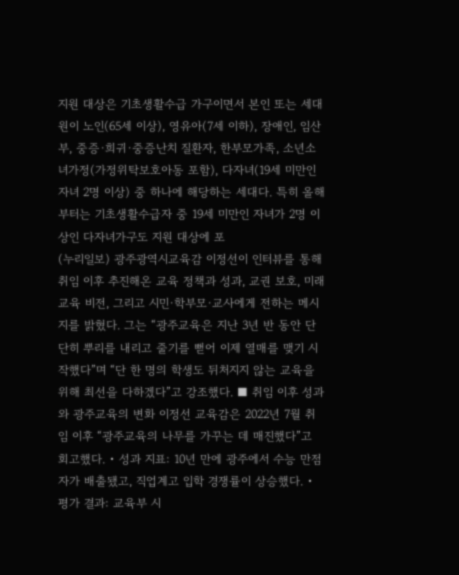지원 대상은 기초생활수급 가구이면서 본인 또는 세대원이 노인(65세 이상), 영유아(7세 이하), 장애인, 임산부, 중증·희귀·중증난치 질환자, 한부모가족, 소년소녀가정(가정위탁보호아동 포함), 다자녀(19세 미만인 자녀 2명 이상) 중 하나에 해당하는 세대다. 특히 올해부터는 기초생활수급자 중 19세 미만인 자녀가 2명 이상인 다자녀가구도 지원 대상에 포
(누리일보) 광주광역시교육감 이정선이 인터뷰를 통해 취임 이후 추진해온 교육 정책과 성과, 교권 보호, 미래교육 비전, 그리고 시민·학부모·교사에게 전하는 메시지를 밝혔다. 그는 “광주교육은 지난 3년 반 동안 단단히 뿌리를 내리고 줄기를 뻗어 이제 열매를 맺기 시작했다”며 “단 한 명의 학생도 뒤처지지 않는 교육을 위해 최선을 다하겠다”고 강조했다. ■ 취임 이후 성과와 광주교육의 변화 이정선 교육감은 2022년 7월 취임 이후 “광주교육의 나무를 가꾸는 데 매진했다”고 회고했다. • 성과 지표: 10년 만에 광주에서 수능 만점자가 배출됐고, 직업계고 입학 경쟁률이 상승했다. • 평가 결과: 교육부 시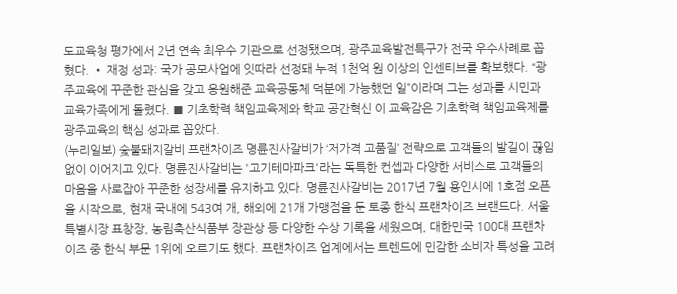도교육청 평가에서 2년 연속 최우수 기관으로 선정됐으며, 광주교육발전특구가 전국 우수사례로 꼽혔다. • 재정 성과: 국가 공모사업에 잇따라 선정돼 누적 1천억 원 이상의 인센티브를 확보했다. “광주교육에 꾸준한 관심을 갖고 응원해준 교육공동체 덕분에 가능했던 일”이라며 그는 성과를 시민과 교육가족에게 돌렸다. ■ 기초학력 책임교육제와 학교 공간혁신 이 교육감은 기초학력 책임교육제를 광주교육의 핵심 성과로 꼽았다.
(누리일보) 숯불돼지갈비 프랜차이즈 명륜진사갈비가 ‘저가격 고품질’ 전략으로 고객들의 발길이 끊임없이 이어지고 있다. 명륜진사갈비는 '고기테마파크'라는 독특한 컨셉과 다양한 서비스로 고객들의 마음을 사로잡아 꾸준한 성장세를 유지하고 있다. 명륜진사갈비는 2017년 7월 용인시에 1호점 오픈을 시작으로, 현재 국내에 543여 개, 해외에 21개 가맹점을 둔 토종 한식 프랜차이즈 브랜드다. 서울특별시장 표창장, 농림축산식품부 장관상 등 다양한 수상 기록을 세웠으며, 대한민국 100대 프랜차이즈 중 한식 부문 1위에 오르기도 했다. 프랜차이즈 업계에서는 트렌드에 민감한 소비자 특성을 고려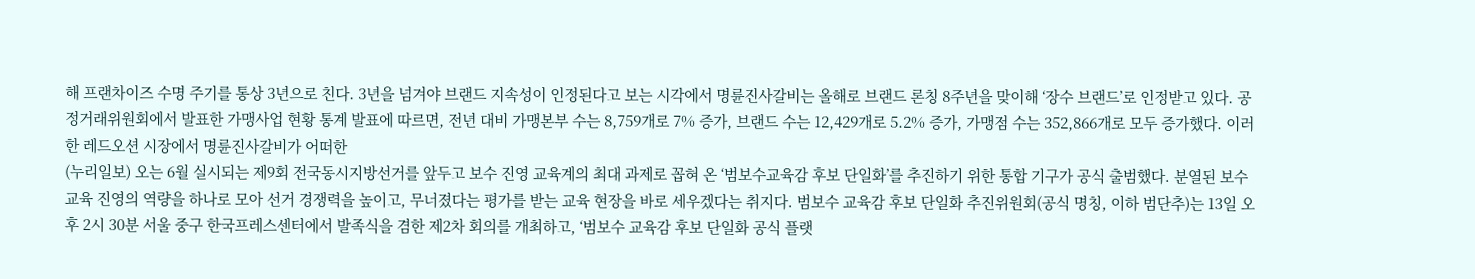해 프랜차이즈 수명 주기를 통상 3년으로 친다. 3년을 넘겨야 브랜드 지속성이 인정된다고 보는 시각에서 명륜진사갈비는 올해로 브랜드 론칭 8주년을 맞이해 ‘장수 브랜드’로 인정받고 있다. 공정거래위원회에서 발표한 가맹사업 현황 통계 발표에 따르면, 전년 대비 가맹본부 수는 8,759개로 7% 증가, 브랜드 수는 12,429개로 5.2% 증가, 가맹점 수는 352,866개로 모두 증가했다. 이러한 레드오션 시장에서 명륜진사갈비가 어떠한
(누리일보) 오는 6월 실시되는 제9회 전국동시지방선거를 앞두고 보수 진영 교육계의 최대 과제로 꼽혀 온 ‘범보수교육감 후보 단일화’를 추진하기 위한 통합 기구가 공식 출범했다. 분열된 보수 교육 진영의 역량을 하나로 모아 선거 경쟁력을 높이고, 무너졌다는 평가를 받는 교육 현장을 바로 세우겠다는 취지다. 범보수 교육감 후보 단일화 추진위원회(공식 명칭, 이하 범단추)는 13일 오후 2시 30분 서울 중구 한국프레스센터에서 발족식을 겸한 제2차 회의를 개최하고, ‘범보수 교육감 후보 단일화 공식 플랫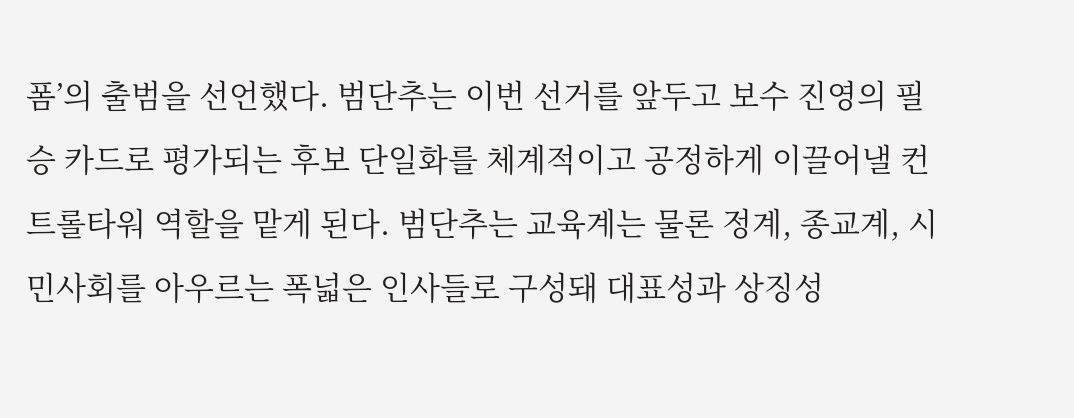폼’의 출범을 선언했다. 범단추는 이번 선거를 앞두고 보수 진영의 필승 카드로 평가되는 후보 단일화를 체계적이고 공정하게 이끌어낼 컨트롤타워 역할을 맡게 된다. 범단추는 교육계는 물론 정계, 종교계, 시민사회를 아우르는 폭넓은 인사들로 구성돼 대표성과 상징성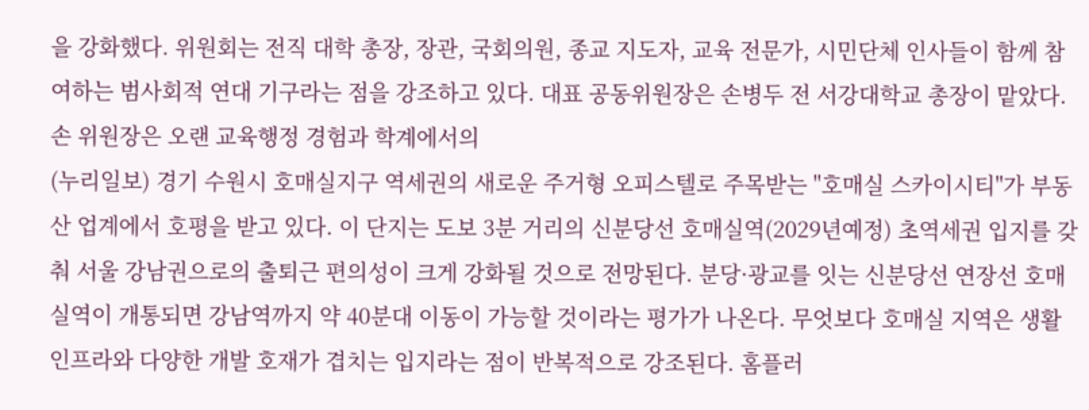을 강화했다. 위원회는 전직 대학 총장, 장관, 국회의원, 종교 지도자, 교육 전문가, 시민단체 인사들이 함께 참여하는 범사회적 연대 기구라는 점을 강조하고 있다. 대표 공동위원장은 손병두 전 서강대학교 총장이 맡았다. 손 위원장은 오랜 교육행정 경험과 학계에서의
(누리일보) 경기 수원시 호매실지구 역세권의 새로운 주거형 오피스텔로 주목받는 "호매실 스카이시티"가 부동산 업계에서 호평을 받고 있다. 이 단지는 도보 3분 거리의 신분당선 호매실역(2029년예정) 초역세권 입지를 갖춰 서울 강남권으로의 출퇴근 편의성이 크게 강화될 것으로 전망된다. 분당·광교를 잇는 신분당선 연장선 호매실역이 개통되면 강남역까지 약 40분대 이동이 가능할 것이라는 평가가 나온다. 무엇보다 호매실 지역은 생활 인프라와 다양한 개발 호재가 겹치는 입지라는 점이 반복적으로 강조된다. 홈플러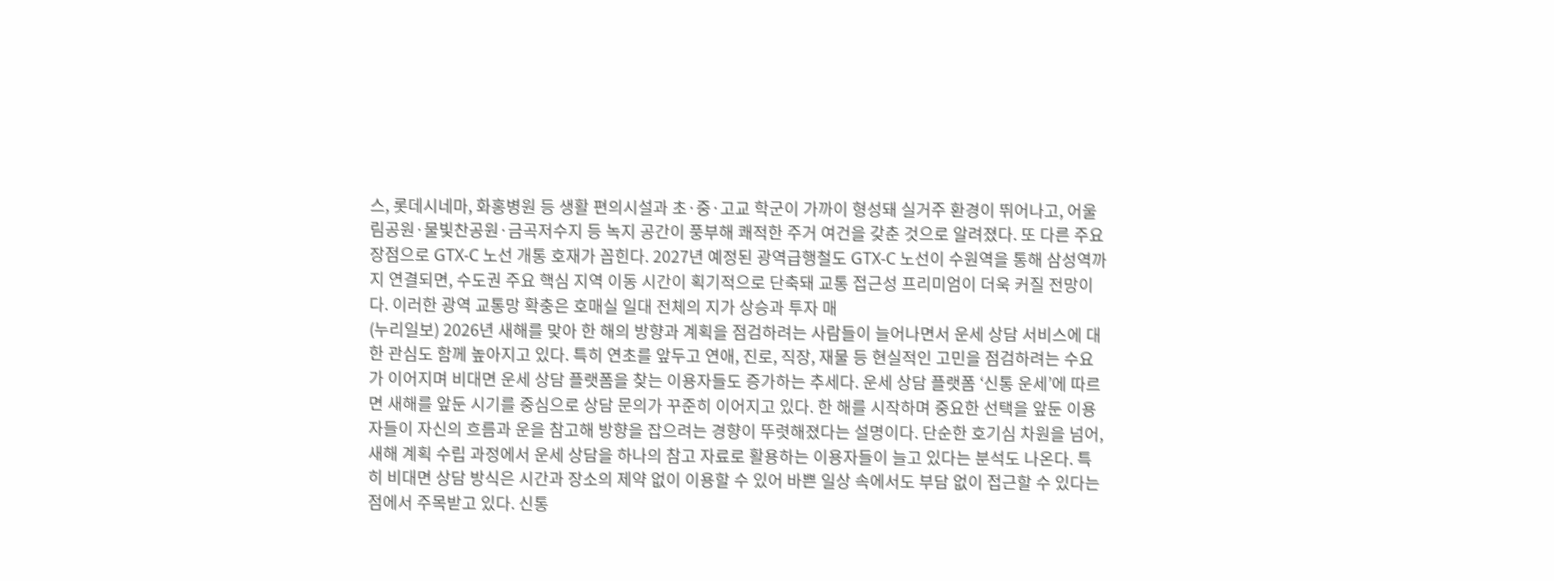스, 롯데시네마, 화홍병원 등 생활 편의시설과 초·중·고교 학군이 가까이 형성돼 실거주 환경이 뛰어나고, 어울림공원·물빛찬공원·금곡저수지 등 녹지 공간이 풍부해 쾌적한 주거 여건을 갖춘 것으로 알려졌다. 또 다른 주요 장점으로 GTX-C 노선 개통 호재가 꼽힌다. 2027년 예정된 광역급행철도 GTX-C 노선이 수원역을 통해 삼성역까지 연결되면, 수도권 주요 핵심 지역 이동 시간이 획기적으로 단축돼 교통 접근성 프리미엄이 더욱 커질 전망이다. 이러한 광역 교통망 확충은 호매실 일대 전체의 지가 상승과 투자 매
(누리일보) 2026년 새해를 맞아 한 해의 방향과 계획을 점검하려는 사람들이 늘어나면서 운세 상담 서비스에 대한 관심도 함께 높아지고 있다. 특히 연초를 앞두고 연애, 진로, 직장, 재물 등 현실적인 고민을 점검하려는 수요가 이어지며 비대면 운세 상담 플랫폼을 찾는 이용자들도 증가하는 추세다. 운세 상담 플랫폼 ‘신통 운세’에 따르면 새해를 앞둔 시기를 중심으로 상담 문의가 꾸준히 이어지고 있다. 한 해를 시작하며 중요한 선택을 앞둔 이용자들이 자신의 흐름과 운을 참고해 방향을 잡으려는 경향이 뚜렷해졌다는 설명이다. 단순한 호기심 차원을 넘어, 새해 계획 수립 과정에서 운세 상담을 하나의 참고 자료로 활용하는 이용자들이 늘고 있다는 분석도 나온다. 특히 비대면 상담 방식은 시간과 장소의 제약 없이 이용할 수 있어 바쁜 일상 속에서도 부담 없이 접근할 수 있다는 점에서 주목받고 있다. 신통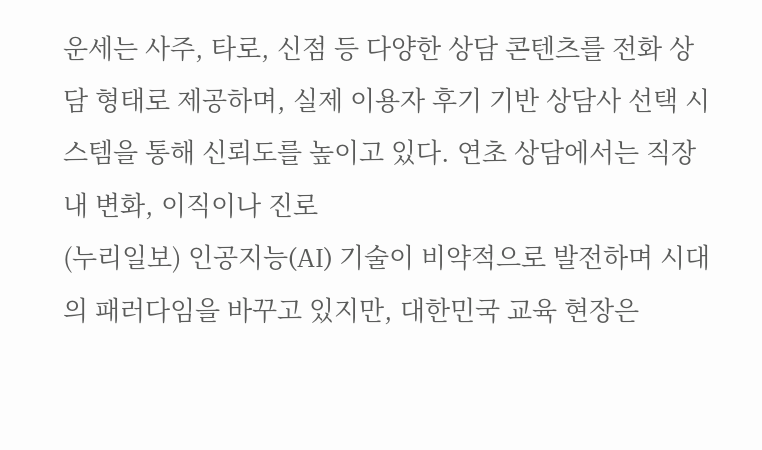운세는 사주, 타로, 신점 등 다양한 상담 콘텐츠를 전화 상담 형태로 제공하며, 실제 이용자 후기 기반 상담사 선택 시스템을 통해 신뢰도를 높이고 있다. 연초 상담에서는 직장 내 변화, 이직이나 진로
(누리일보) 인공지능(AI) 기술이 비약적으로 발전하며 시대의 패러다임을 바꾸고 있지만, 대한민국 교육 현장은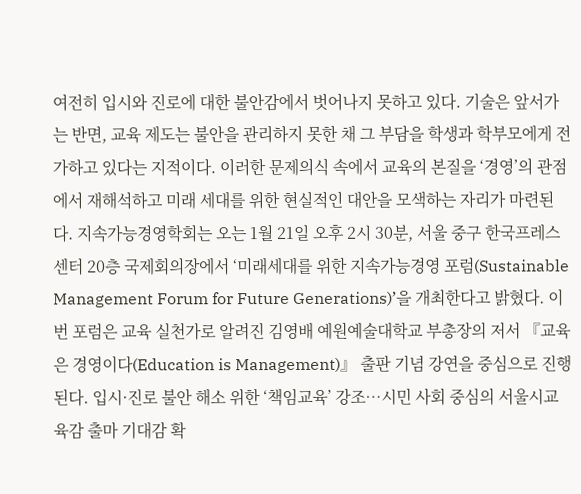여전히 입시와 진로에 대한 불안감에서 벗어나지 못하고 있다. 기술은 앞서가는 반면, 교육 제도는 불안을 관리하지 못한 채 그 부담을 학생과 학부모에게 전가하고 있다는 지적이다. 이러한 문제의식 속에서 교육의 본질을 ‘경영’의 관점에서 재해석하고 미래 세대를 위한 현실적인 대안을 모색하는 자리가 마련된다. 지속가능경영학회는 오는 1월 21일 오후 2시 30분, 서울 중구 한국프레스센터 20층 국제회의장에서 ‘미래세대를 위한 지속가능경영 포럼(Sustainable Management Forum for Future Generations)’을 개최한다고 밝혔다. 이번 포럼은 교육 실천가로 알려진 김영배 예원예술대학교 부총장의 저서 『교육은 경영이다(Education is Management)』 출판 기념 강연을 중심으로 진행된다. 입시·진로 불안 해소 위한 ‘책임교육’ 강조…시민 사회 중심의 서울시교육감 출마 기대감 확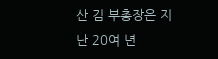산 김 부총장은 지난 20여 년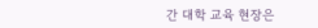간 대학 교육 현장은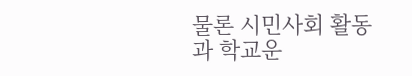물론 시민사회 활동과 학교운